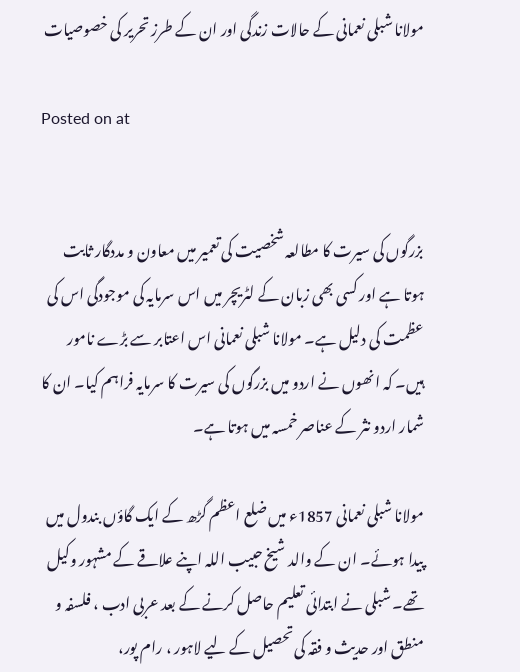مولانا شبلی نعمانی کے حالات زندگی اور ان کے طرز تحریر کی خصوصیات

Posted on at


بزرگوں کی سیرت کا مطالعہ شخصیت کی تعمیر میں معاون و مددگار ثابت ہوتا ہے اور کسی بھی زبان کے لٹریچر میں اس سرمایہ کی موجودگی اس کی عظمت کی دلیل ہے۔ مولانا شبلی نعمانی اس اعتابر سے بڑے نامور ہیں۔ کہ انھوں نے اردو میں بزرگوں کی سیرت کا سرمایہ فراہم کیا۔ ان کا شمار اردو نثر کے عناصر خمسہ میں ہوتا ہے۔

مولانا شبلی نعمانی 1857ء میں ضلع اعظم گڑھ کے ایک گاؤں بندول میں پیدا ہوئے۔ ان کے والد شیخ حبیب اللہ اپنے علاقے کے مشہور وکیل تھے۔ شبلی نے ابتدائی تعلیم حاصل کرنے کے بعد عربی ادب ، فلسفہ و منطق اور حدیث و فقہ کی تحصیل کے لیے لاہور ، رام پور،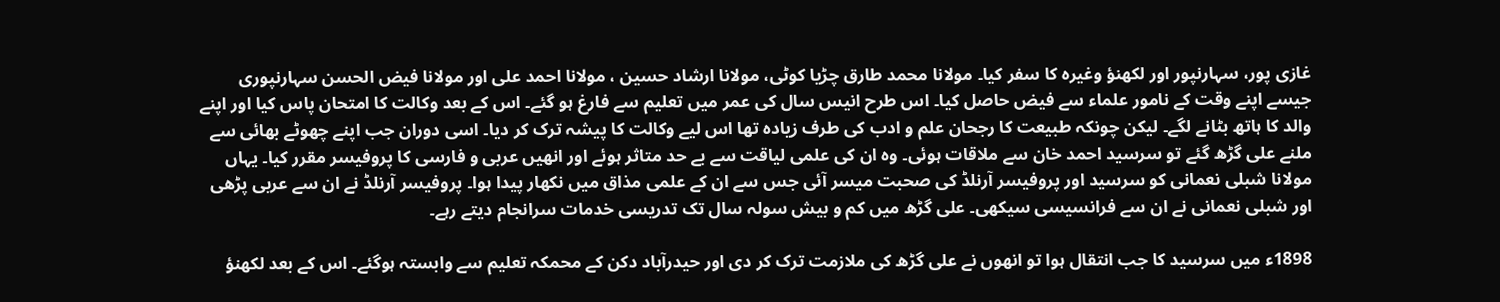غازی پور، سہارنپور اور لکھنؤ وغیرہ کا سفر کیا۔ مولانا محمد طارق چڑیا کوٹی، مولانا ارشاد حسین ، مولانا احمد علی اور مولانا فیض الحسن سہارنپوری جیسے اپنے وقت کے نامور علماء سے فیض حاصل کیا۔ اس طرح انیس سال کی عمر میں تعلیم سے فارغ ہو گئے۔ اس کے بعد وکالت کا امتحان پاس کیا اور اپنے والد کا ہاتھ بٹانے لگے۔ لیکن چونکہ طبیعت کا رجحان علم و ادب کی طرف زیادہ تھا اس لیے وکالت کا پیشہ ترک کر دیا۔ اسی دوران جب اپنے چھوٹے بھائی سے ملنے علی گڑھ گئے تو سرسید احمد خان سے ملاقات ہوئی۔ وہ ان کی علمی لیاقت سے بے حد متاثر ہوئے اور انھیں عربی و فارسی کا پروفیسر مقرر کیا۔ یہاں مولانا شبلی نعمانی کو سرسید اور پروفیسر آرنلڈ کی صحبت میسر آئی جس سے ان کے علمی مذاق میں نکھار پیدا ہوا۔ پروفیسر آرنلڈ نے ان سے عربی پڑھی اور شبلی نعمانی نے ان سے فرانسیسی سیکھی۔ علی گڑھ میں کم و بیش سولہ سال تک تدریسی خدمات سرانجام دیتے رہے۔

1898ء میں سرسید کا جب انتقال ہوا تو انھوں نے علی گڑھ کی ملازمت ترک کر دی اور حیدرآباد دکن کے محمکہ تعلیم سے وابستہ ہوگئے۔ اس کے بعد لکھنؤ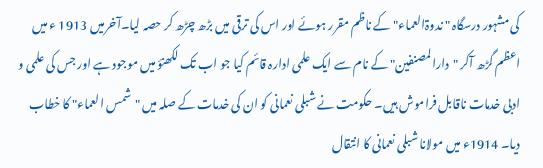کی مشہور درسگاہ " ندوۃالعماء" کے ناظم مقرر ہوئے اور اس کی ترقی میں بڑھ چڑھ کر حصہ لیا۔آخرمیں 1913 ء میں اعظم گڑھ آکر "دارالمصنفین" کے نام سے ایک علمی ادارہ قائم کیا جو اب تک لکھنؤ میں موجود ہے اور جس کی علمی و ادبی خدمات ناقابل فراموش ہیں۔ حکومت نے شبلی نعمانی کو ان کی خدمات کے صلہ میں "شمس العماء" کا خطاب دیا۔ 1914ء میں مولانا شبلی نعمانی کا انتقال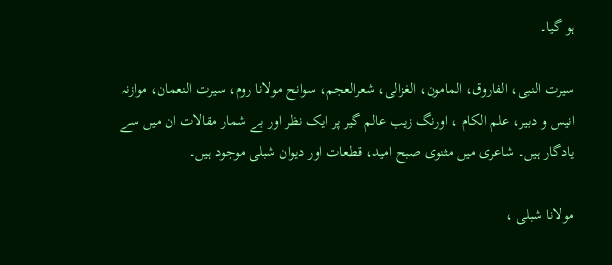ہو گیا۔

سیرت النبی، الفاروق، المامون، الغزالی، شعرالعجم، سوانح مولانا روم، سیرت النعمان، موازنہ انیس و دبیر، علم الکام ، اورنگ زیب عالم گیر پر ایک نظر اور بے شمار مقالات ان میں سے یادگار ہیں۔ شاعری میں مثنوی صبح امید، قطعات اور دیوان شبلی موجود ہیں۔

مولانا شبلی ،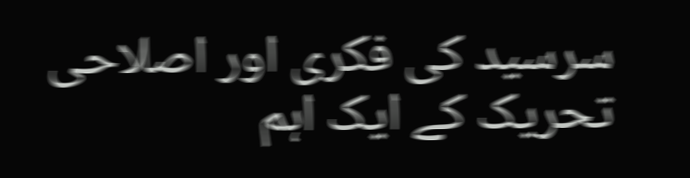سرسید کی فکری اور اصلاحی تحریک کے ایک اہم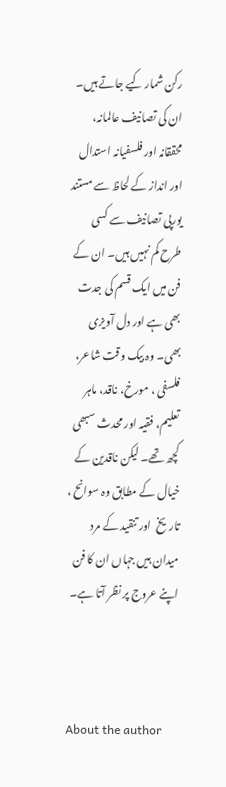رکن شمار کیے جاتے ہیں۔ ان کی تصانیف عالمانہ، محققانہ اور فلسفیانہ استدال اور انداز کے لحاظ سے مستند یورپی تصانیف سے کسی طرح کم نہیں ہیں۔ ان کے فن میں ایک قسم کی جدت بھی ہے اور دل آویزی بھی۔ وہ بیک وقت شاعر، فلسفی ، مورخ، ناقد، ماہر تعلیم، فقیہ اور محدث سبھی کچھ تھے۔ لیکن ناقدین کے خیال کے مطابق وہ سوانح ، تاریخ  اور تنقید کے مرد میدان ہیں جہاں ان کا فن اپنے عروج پر نظر آتا ہے۔



About the author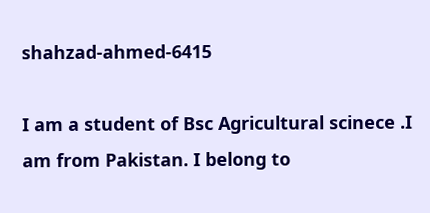shahzad-ahmed-6415

I am a student of Bsc Agricultural scinece .I am from Pakistan. I belong to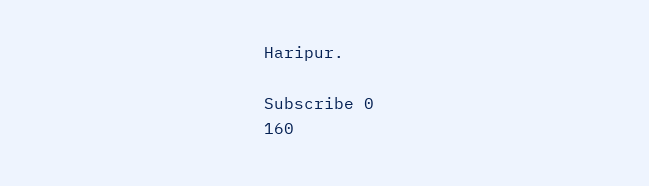Haripur.

Subscribe 0
160